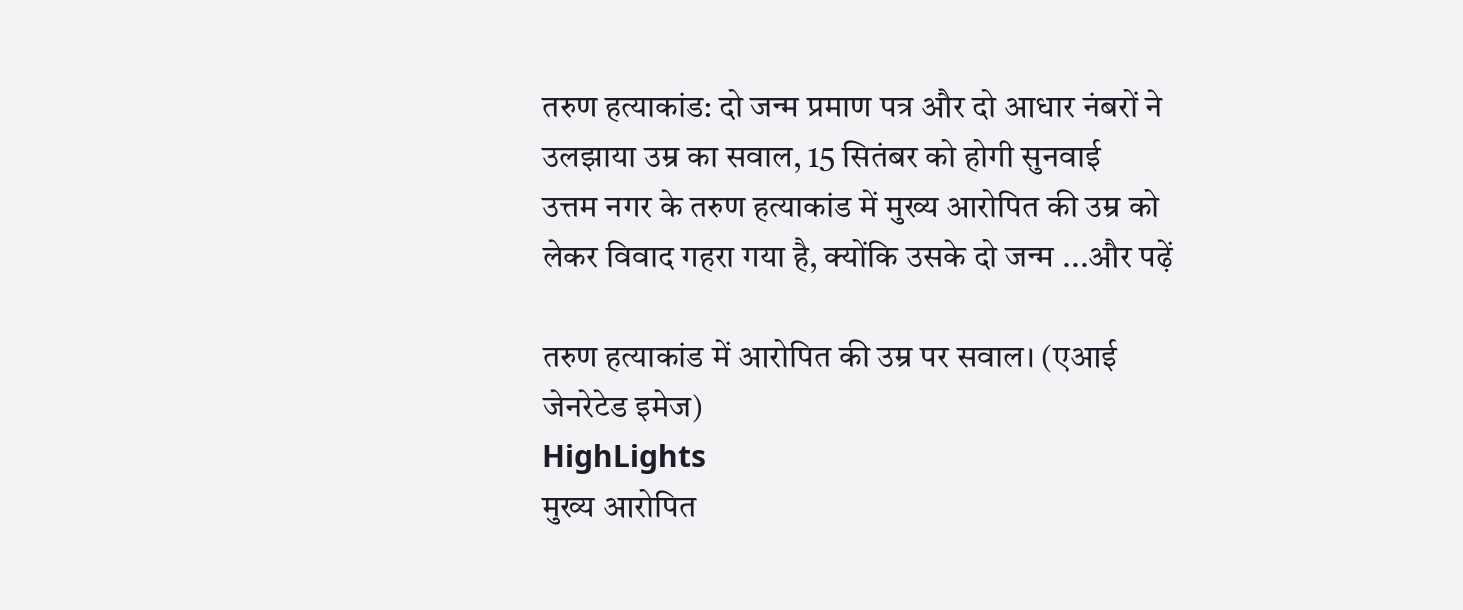तरुण हत्याकांड: दो जन्म प्रमाण पत्र और दो आधार नंबरों ने उलझाया उम्र का सवाल, 15 सितंबर को होगी सुनवाई
उत्तम नगर के तरुण हत्याकांड में मुख्य आरोपित की उम्र को लेकर विवाद गहरा गया है, क्योंकि उसके दो जन्म ...और पढ़ें

तरुण हत्याकांड में आरोपित की उम्र पर सवाल। (एआई जेनरेटेड इमेज)
HighLights
मुख्य आरोपित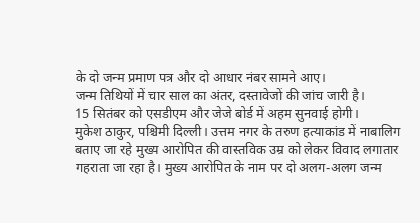के दो जन्म प्रमाण पत्र और दो आधार नंबर सामने आए।
जन्म तिथियों में चार साल का अंतर, दस्तावेजों की जांच जारी है।
15 सितंबर को एसडीएम और जेजे बोर्ड में अहम सुनवाई होगी।
मुकेश ठाकुर, पश्चिमी दिल्ली। उत्तम नगर के तरुण हत्याकांड में नाबालिग बताए जा रहे मुख्य आरोपित की वास्तविक उम्र को लेकर विवाद लगातार गहराता जा रहा है। मुख्य आरोपित के नाम पर दो अलग-अलग जन्म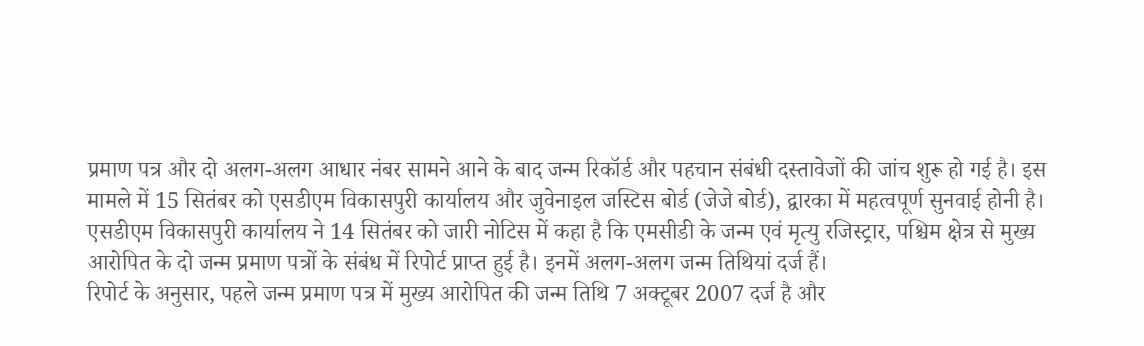प्रमाण पत्र और दो अलग-अलग आधार नंबर सामने आने के बाद जन्म रिकॉर्ड और पहचान संबंधी दस्तावेजों की जांच शुरू हो गई है। इस मामले में 15 सितंबर को एसडीएम विकासपुरी कार्यालय और जुवेनाइल जस्टिस बोर्ड (जेजे बोर्ड), द्वारका में महत्वपूर्ण सुनवाई होनी है।
एसडीएम विकासपुरी कार्यालय ने 14 सितंबर को जारी नोटिस में कहा है कि एमसीडी के जन्म एवं मृत्यु रजिस्ट्रार, पश्चिम क्षेत्र से मुख्य आरोपित के दो जन्म प्रमाण पत्रों के संबंध में रिपोर्ट प्राप्त हुई है। इनमें अलग-अलग जन्म तिथियां दर्ज हैं।
रिपोर्ट के अनुसार, पहले जन्म प्रमाण पत्र में मुख्य आरोपित की जन्म तिथि 7 अक्टूबर 2007 दर्ज है और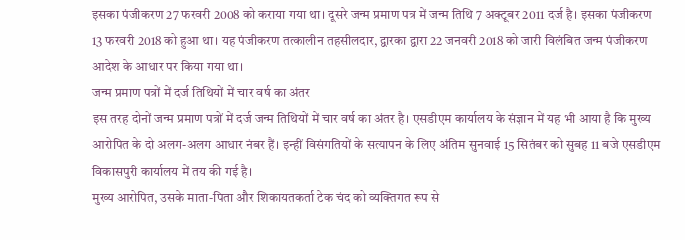इसका पंजीकरण 27 फरवरी 2008 को कराया गया था। दूसरे जन्म प्रमाण पत्र में जन्म तिथि 7 अक्टूबर 2011 दर्ज है। इसका पंजीकरण 13 फरवरी 2018 को हुआ था। यह पंजीकरण तत्कालीन तहसीलदार, द्वारका द्वारा 22 जनवरी 2018 को जारी विलंबित जन्म पंजीकरण आदेश के आधार पर किया गया था।
जन्म प्रमाण पत्रों में दर्ज तिथियों में चार वर्ष का अंतर
इस तरह दोनों जन्म प्रमाण पत्रों में दर्ज जन्म तिथियों में चार वर्ष का अंतर है। एसडीएम कार्यालय के संज्ञान में यह भी आया है कि मुख्य आरोपित के दो अलग-अलग आधार नंबर हैं। इन्हीं विसंगतियों के सत्यापन के लिए अंतिम सुनवाई 15 सितंबर को सुबह 11 बजे एसडीएम विकासपुरी कार्यालय में तय की गई है।
मुख्य आरोपित, उसके माता-पिता और शिकायतकर्ता टेक चंद को व्यक्तिगत रूप से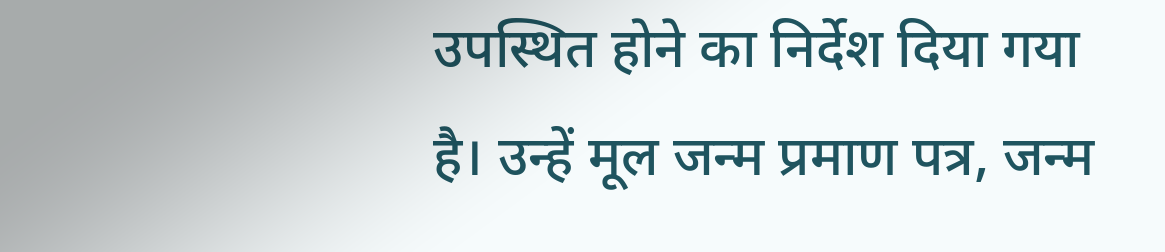उपस्थित होने का निर्देश दिया गया है। उन्हें मूल जन्म प्रमाण पत्र, जन्म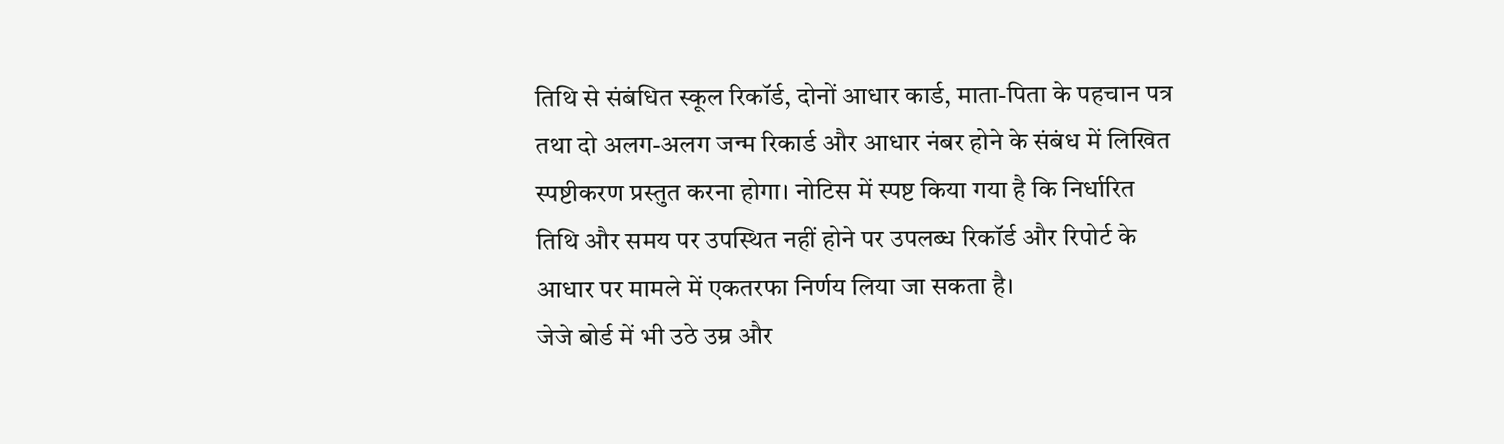तिथि से संबंधित स्कूल रिकॉर्ड, दोनों आधार कार्ड, माता-पिता के पहचान पत्र तथा दो अलग-अलग जन्म रिकार्ड और आधार नंबर होने के संबंध में लिखित स्पष्टीकरण प्रस्तुत करना होगा। नोटिस में स्पष्ट किया गया है कि निर्धारित तिथि और समय पर उपस्थित नहीं होने पर उपलब्ध रिकॉर्ड और रिपोर्ट के आधार पर मामले में एकतरफा निर्णय लिया जा सकता है।
जेजे बोर्ड में भी उठे उम्र और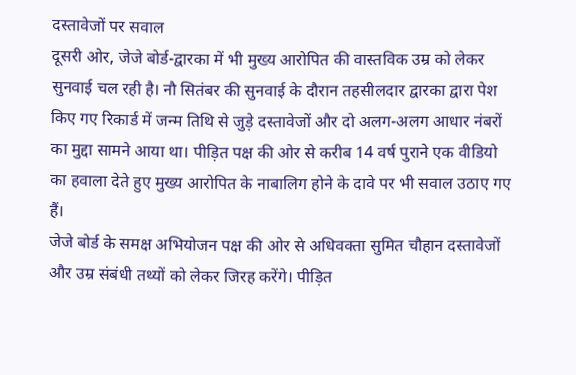दस्तावेजों पर सवाल
दूसरी ओर, जेजे बोर्ड-द्वारका में भी मुख्य आरोपित की वास्तविक उम्र को लेकर सुनवाई चल रही है। नौ सितंबर की सुनवाई के दौरान तहसीलदार द्वारका द्वारा पेश किए गए रिकार्ड में जन्म तिथि से जुड़े दस्तावेजों और दो अलग-अलग आधार नंबरों का मुद्दा सामने आया था। पीड़ित पक्ष की ओर से करीब 14 वर्ष पुराने एक वीडियो का हवाला देते हुए मुख्य आरोपित के नाबालिग होने के दावे पर भी सवाल उठाए गए हैं।
जेजे बोर्ड के समक्ष अभियोजन पक्ष की ओर से अधिवक्ता सुमित चौहान दस्तावेजों और उम्र संबंधी तथ्यों को लेकर जिरह करेंगे। पीड़ित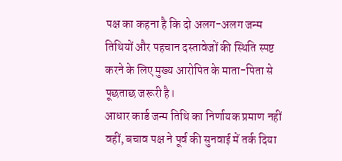पक्ष का कहना है कि दो अलग-अलग जन्म तिथियों और पहचान दस्तावेजों की स्थिति स्पष्ट करने के लिए मुख्य आरोपित के माता-पिता से पूछताछ जरूरी है।
आधार कार्ड जन्म तिथि का निर्णायक प्रमाण नहीं
वहीं, बचाव पक्ष ने पूर्व की सुनवाई में तर्क दिया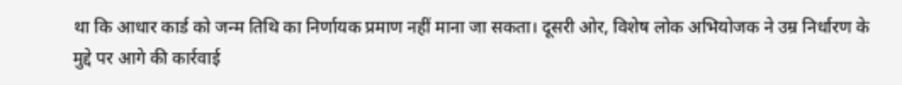था कि आधार कार्ड को जन्म तिथि का निर्णायक प्रमाण नहीं माना जा सकता। दूसरी ओर, विशेष लोक अभियोजक ने उम्र निर्धारण के मुद्दे पर आगे की कार्रवाई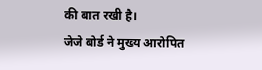की बात रखी है।
जेजे बोर्ड ने मुख्य आरोपित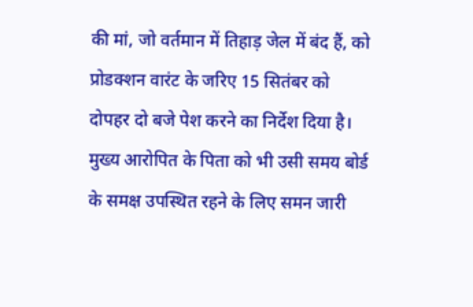की मां, जो वर्तमान में तिहाड़ जेल में बंद हैं, को प्रोडक्शन वारंट के जरिए 15 सितंबर को दोपहर दो बजे पेश करने का निर्देश दिया है। मुख्य आरोपित के पिता को भी उसी समय बोर्ड के समक्ष उपस्थित रहने के लिए समन जारी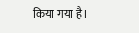किया गया है।